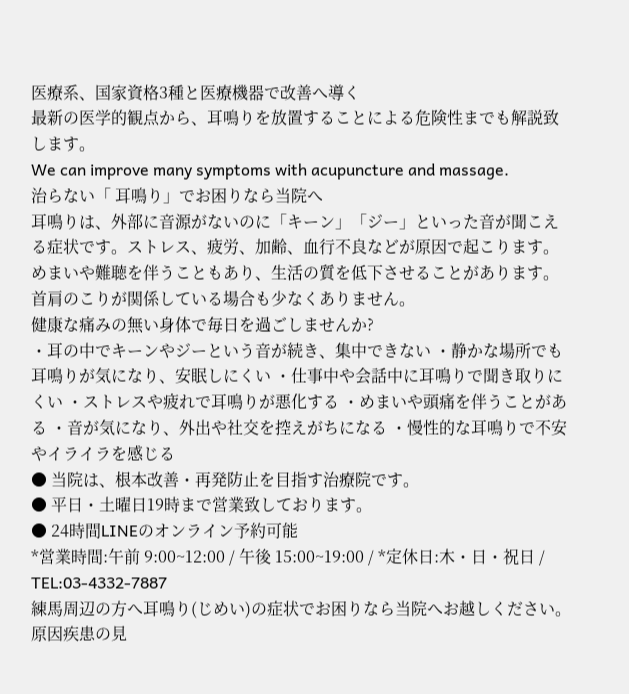医療系、国家資格3種と医療機器で改善へ導く
最新の医学的観点から、耳鳴りを放置することによる危険性までも解説致します。
We can improve many symptoms with acupuncture and massage.
治らない「 耳鳴り」でお困りなら当院へ
耳鳴りは、外部に音源がないのに「キーン」「ジー」といった音が聞こえる症状です。ストレス、疲労、加齢、血行不良などが原因で起こります。めまいや難聴を伴うこともあり、生活の質を低下させることがあります。首肩のこりが関係している場合も少なくありません。
健康な痛みの無い身体で毎日を過ごしませんか?
・耳の中でキーンやジーという音が続き、集中できない ・静かな場所でも耳鳴りが気になり、安眠しにくい ・仕事中や会話中に耳鳴りで聞き取りにくい ・ストレスや疲れで耳鳴りが悪化する ・めまいや頭痛を伴うことがある ・音が気になり、外出や社交を控えがちになる ・慢性的な耳鳴りで不安やイライラを感じる
● 当院は、根本改善・再発防止を目指す治療院です。
● 平日・土曜日19時まで営業致しております。
● 24時間LINEのオンライン予約可能
*営業時間:午前 9:00~12:00 / 午後 15:00~19:00 / *定休日:木・日・祝日 / TEL:03-4332-7887
練馬周辺の方へ耳鳴り(じめい)の症状でお困りなら当院へお越しください。
原因疾患の見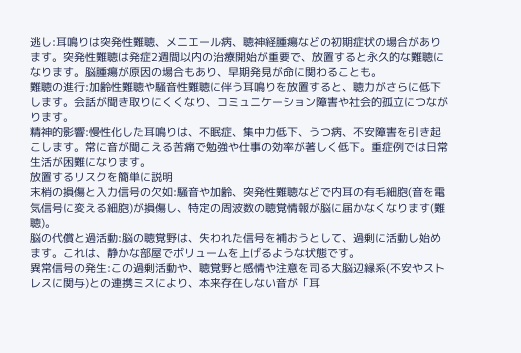逃し:耳鳴りは突発性難聴、メニエール病、聴神経腫瘍などの初期症状の場合があります。突発性難聴は発症2週間以内の治療開始が重要で、放置すると永久的な難聴になります。脳腫瘍が原因の場合もあり、早期発見が命に関わることも。
難聴の進行:加齢性難聴や騒音性難聴に伴う耳鳴りを放置すると、聴力がさらに低下します。会話が聞き取りにくくなり、コミュニケーション障害や社会的孤立につながります。
精神的影響:慢性化した耳鳴りは、不眠症、集中力低下、うつ病、不安障害を引き起こします。常に音が聞こえる苦痛で勉強や仕事の効率が著しく低下。重症例では日常生活が困難になります。
放置するリスクを簡単に説明
末梢の損傷と入力信号の欠如:騒音や加齢、突発性難聴などで内耳の有毛細胞(音を電気信号に変える細胞)が損傷し、特定の周波数の聴覚情報が脳に届かなくなります(難聴)。
脳の代償と過活動:脳の聴覚野は、失われた信号を補おうとして、過剰に活動し始めます。これは、静かな部屋でボリュームを上げるような状態です。
異常信号の発生:この過剰活動や、聴覚野と感情や注意を司る大脳辺縁系(不安やストレスに関与)との連携ミスにより、本来存在しない音が「耳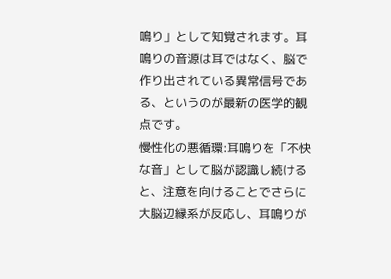鳴り」として知覚されます。耳鳴りの音源は耳ではなく、脳で作り出されている異常信号である、というのが最新の医学的観点です。
慢性化の悪循環:耳鳴りを「不快な音」として脳が認識し続けると、注意を向けることでさらに大脳辺縁系が反応し、耳鳴りが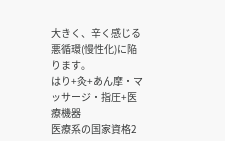大きく、辛く感じる悪循環(慢性化)に陥ります。
はり+灸+あん摩・マッサージ・指圧+医療機器
医療系の国家資格2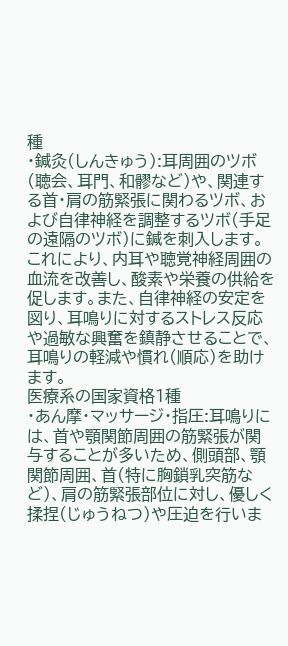種
・鍼灸(しんきゅう):耳周囲のツボ(聴会、耳門、和髎など)や、関連する首・肩の筋緊張に関わるツボ、および自律神経を調整するツボ(手足の遠隔のツボ)に鍼を刺入します。これにより、内耳や聴覚神経周囲の血流を改善し、酸素や栄養の供給を促します。また、自律神経の安定を図り、耳鳴りに対するストレス反応や過敏な興奮を鎮静させることで、耳鳴りの軽減や慣れ(順応)を助けます。
医療系の国家資格1種
・あん摩・マッサージ・指圧:耳鳴りには、首や顎関節周囲の筋緊張が関与することが多いため、側頭部、顎関節周囲、首(特に胸鎖乳突筋など)、肩の筋緊張部位に対し、優しく揉捏(じゅうねつ)や圧迫を行いま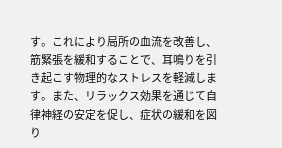す。これにより局所の血流を改善し、筋緊張を緩和することで、耳鳴りを引き起こす物理的なストレスを軽減します。また、リラックス効果を通じて自律神経の安定を促し、症状の緩和を図り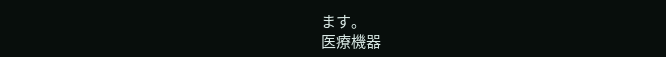ます。
医療機器